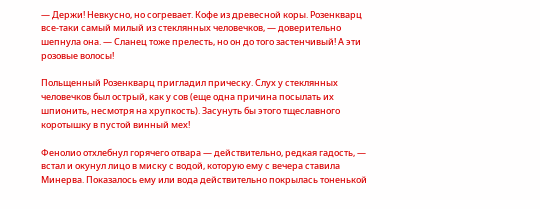— Держи! Невкусно, но согревает. Кофе из древесной коры. Розенкварц все-таки самый милый из стеклянных человечков, — доверительно шепнула она. — Сланец тоже прелесть, но он до того застенчивый! А эти розовые волосы!

Польщенный Розенкварц пригладил прическу. Слух у стеклянных человечков был острый, как у сов (еще одна причина посылать их шпионить, несмотря на хрупкость). Засунуть бы этого тщеславного коротышку в пустой винный мех!

Фенолио отхлебнул горячего отвара — действительно, редкая гадость, — встал и окунул лицо в миску с водой, которую ему с вечера ставила Минерва. Показалось ему или вода действительно покрылась тоненькой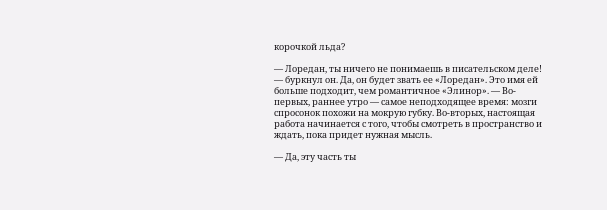корочкой льда?

— Лоредан, ты ничего не понимаешь в писательском деле! — буркнул он. Да, он будет звать ее «Лоредан». Это имя ей больше подходит, чем романтичное «Элинор». — Во-первых, раннее утро — самое неподходящее время: мозги спросонок похожи на мокрую губку. Во-вторых, настоящая работа начинается с того, чтобы смотреть в пространство и ждать, пока придет нужная мысль.

— Да, эту часть ты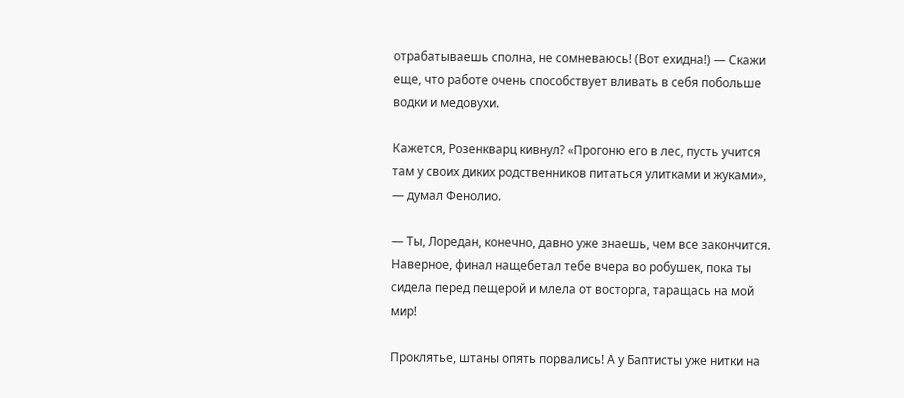отрабатываешь сполна, не сомневаюсь! (Вот ехидна!) — Скажи еще, что работе очень способствует вливать в себя побольше водки и медовухи.

Кажется, Розенкварц кивнул? «Прогоню его в лес, пусть учится там у своих диких родственников питаться улитками и жуками», — думал Фенолио.

— Ты, Лоредан, конечно, давно уже знаешь, чем все закончится. Наверное, финал нащебетал тебе вчера во робушек, пока ты сидела перед пещерой и млела от восторга, таращась на мой мир!

Проклятье, штаны опять порвались! А у Баптисты уже нитки на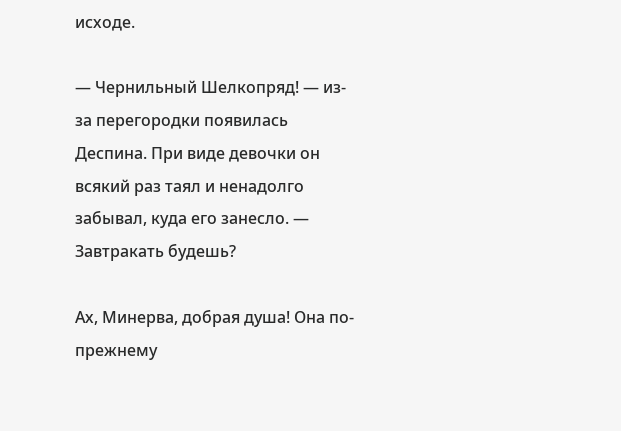исходе.

— Чернильный Шелкопряд! — из-за перегородки появилась Деспина. При виде девочки он всякий раз таял и ненадолго забывал, куда его занесло. — Завтракать будешь?

Ах, Минерва, добрая душа! Она по-прежнему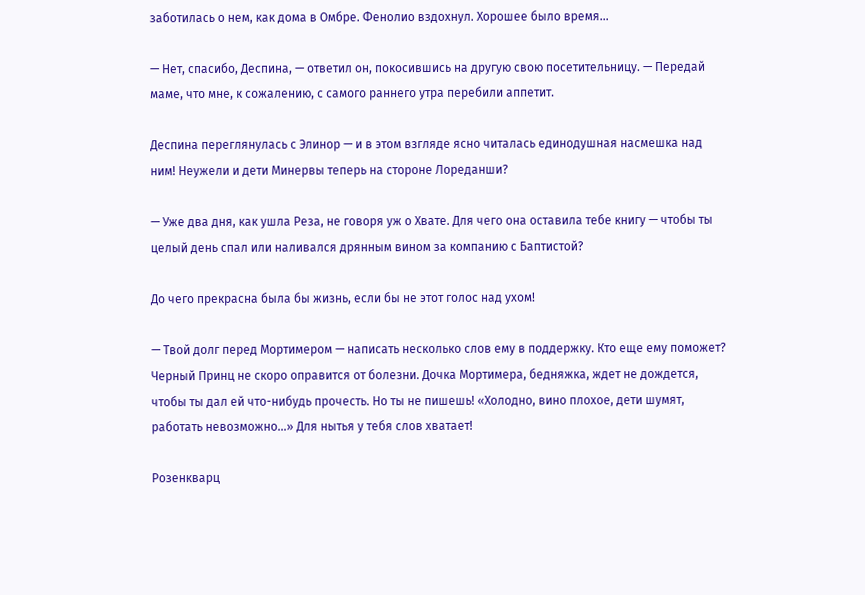заботилась о нем, как дома в Омбре. Фенолио вздохнул. Хорошее было время…

— Нет, спасибо, Деспина, — ответил он, покосившись на другую свою посетительницу. — Передай маме, что мне, к сожалению, с самого раннего утра перебили аппетит.

Деспина переглянулась с Элинор — и в этом взгляде ясно читалась единодушная насмешка над ним! Неужели и дети Минервы теперь на стороне Лореданши?

— Уже два дня, как ушла Реза, не говоря уж о Хвате. Для чего она оставила тебе книгу — чтобы ты целый день спал или наливался дрянным вином за компанию с Баптистой?

До чего прекрасна была бы жизнь, если бы не этот голос над ухом!

— Твой долг перед Мортимером — написать несколько слов ему в поддержку. Кто еще ему поможет? Черный Принц не скоро оправится от болезни. Дочка Мортимера, бедняжка, ждет не дождется, чтобы ты дал ей что-нибудь прочесть. Но ты не пишешь! «Холодно, вино плохое, дети шумят, работать невозможно…» Для нытья у тебя слов хватает!

Розенкварц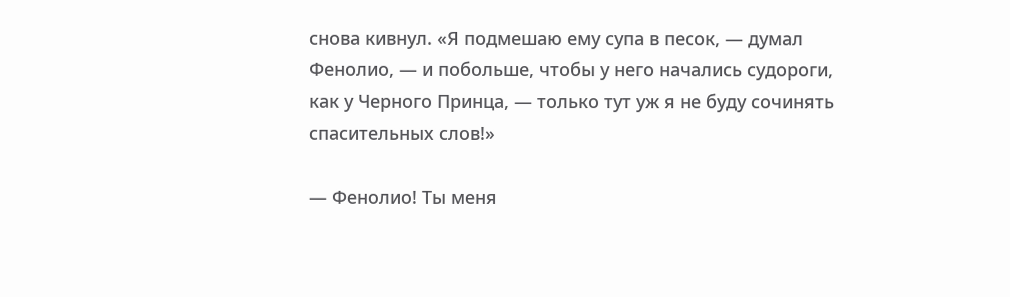снова кивнул. «Я подмешаю ему супа в песок, — думал Фенолио, — и побольше, чтобы у него начались судороги, как у Черного Принца, — только тут уж я не буду сочинять спасительных слов!»

— Фенолио! Ты меня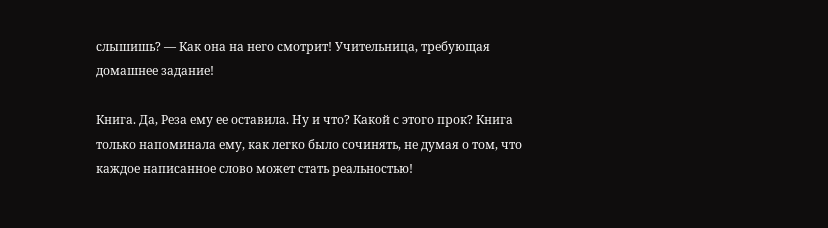слышишь? — Как она на него смотрит! Учительница, требующая домашнее задание!

Книга. Да, Реза ему ее оставила. Ну и что? Какой с этого прок? Книга только напоминала ему, как легко было сочинять, не думая о том, что каждое написанное слово может стать реальностью!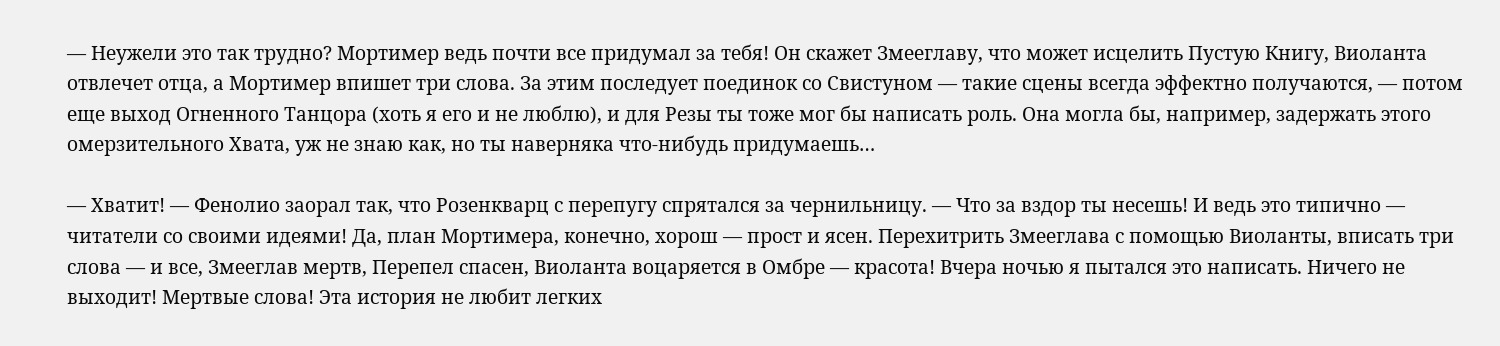— Неужели это так трудно? Мортимер ведь почти все придумал за тебя! Он скажет Змееглаву, что может исцелить Пустую Книгу, Виоланта отвлечет отца, а Мортимер впишет три слова. За этим последует поединок со Свистуном — такие сцены всегда эффектно получаются, — потом еще выход Огненного Танцора (хоть я его и не люблю), и для Резы ты тоже мог бы написать роль. Она могла бы, например, задержать этого омерзительного Хвата, уж не знаю как, но ты наверняка что-нибудь придумаешь…

— Хватит! — Фенолио заорал так, что Розенкварц с перепугу спрятался за чернильницу. — Что за вздор ты несешь! И ведь это типично — читатели со своими идеями! Да, план Мортимера, конечно, хорош — прост и ясен. Перехитрить Змееглава с помощью Виоланты, вписать три слова — и все, Змееглав мертв, Перепел спасен, Виоланта воцаряется в Омбре — красота! Вчера ночью я пытался это написать. Ничего не выходит! Мертвые слова! Эта история не любит легких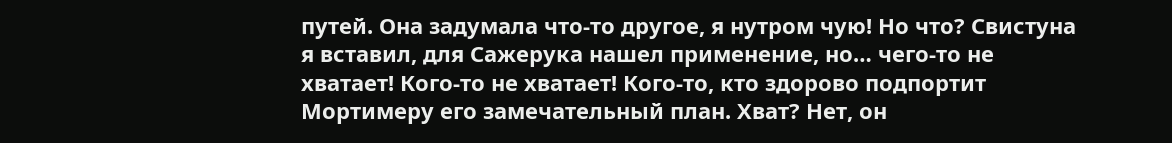путей. Она задумала что-то другое, я нутром чую! Но что? Свистуна я вставил, для Сажерука нашел применение, но… чего-то не хватает! Кого-то не хватает! Кого-то, кто здорово подпортит Мортимеру его замечательный план. Хват? Нет, он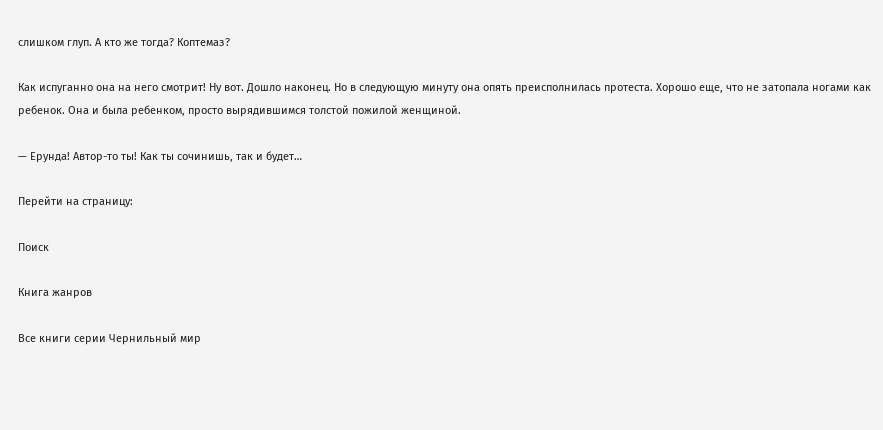слишком глуп. А кто же тогда? Коптемаз?

Как испуганно она на него смотрит! Ну вот. Дошло наконец. Но в следующую минуту она опять преисполнилась протеста. Хорошо еще, что не затопала ногами как ребенок. Она и была ребенком, просто вырядившимся толстой пожилой женщиной.

— Ерунда! Автор-то ты! Как ты сочинишь, так и будет…

Перейти на страницу:

Поиск

Книга жанров

Все книги серии Чернильный мир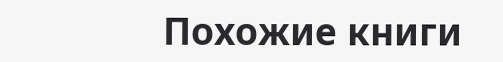Похожие книги